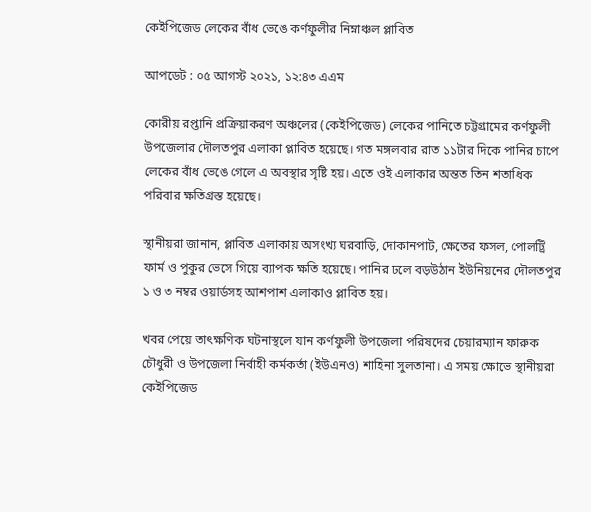কেইপিজেড লেকের বাঁধ ভেঙে কর্ণফুলীর নিম্নাঞ্চল প্লাবিত

আপডেট : ০৫ আগস্ট ২০২১, ১২:৪৩ এএম

কোরীয় রপ্তানি প্রক্রিয়াকরণ অঞ্চলের (কেইপিজেড) লেকের পানিতে চট্টগ্রামের কর্ণফুলী উপজেলার দৌলতপুর এলাকা প্লাবিত হয়েছে। গত মঙ্গলবার রাত ১১টার দিকে পানির চাপে লেকের বাঁধ ভেঙে গেলে এ অবস্থার সৃষ্টি হয়। এতে ওই এলাকার অন্তত তিন শতাধিক পরিবার ক্ষতিগ্রস্ত হয়েছে।

স্থানীয়রা জানান, প্লাবিত এলাকায় অসংখ্য ঘরবাড়ি, দোকানপাট, ক্ষেতের ফসল, পোলট্রি ফার্ম ও পুকুর ভেসে গিয়ে ব্যাপক ক্ষতি হয়েছে। পানির ঢলে বড়উঠান ইউনিয়নের দৌলতপুর ১ ও ৩ নম্বর ওয়ার্ডসহ আশপাশ এলাকাও প্লাবিত হয়।

খবর পেয়ে তাৎক্ষণিক ঘটনাস্থলে যান কর্ণফুলী উপজেলা পরিষদের চেয়ারম্যান ফারুক চৌধুরী ও উপজেলা নির্বাহী কর্মকর্তা (ইউএনও) শাহিনা সুলতানা। এ সময় ক্ষোভে স্থানীয়রা কেইপিজেড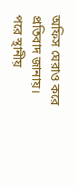অফিস ঘেরাও করে প্রতিবাদ জানায়। পরে স্থানীয়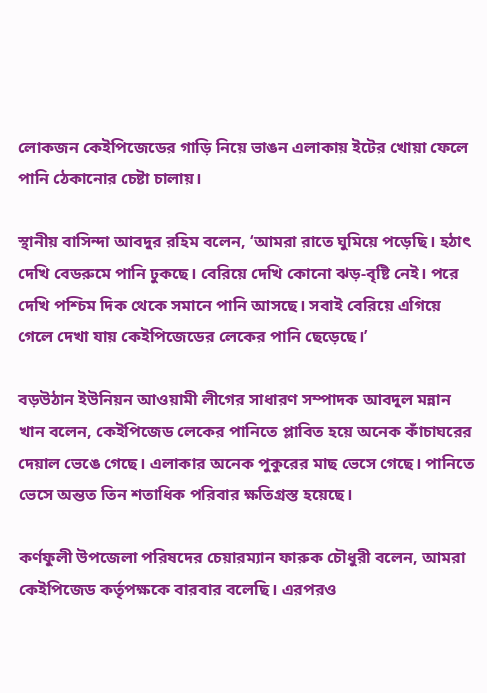লোকজন কেইপিজেডের গাড়ি নিয়ে ভাঙন এলাকায় ইটের খোয়া ফেলে পানি ঠেকানোর চেষ্টা চালায়।

স্থানীয় বাসিন্দা আবদুর রহিম বলেন, ‘আমরা রাতে ঘুমিয়ে পড়েছি। হঠাৎ দেখি বেডরুমে পানি ঢুকছে। বেরিয়ে দেখি কোনো ঝড়-বৃষ্টি নেই। পরে দেখি পশ্চিম দিক থেকে সমানে পানি আসছে। সবাই বেরিয়ে এগিয়ে গেলে দেখা যায় কেইপিজেডের লেকের পানি ছেড়েছে।’

বড়উঠান ইউনিয়ন আওয়ামী লীগের সাধারণ সম্পাদক আবদুল মন্নান খান বলেন, কেইপিজেড লেকের পানিতে প্লাবিত হয়ে অনেক কাঁচাঘরের দেয়াল ভেঙে গেছে। এলাকার অনেক পুকুরের মাছ ভেসে গেছে। পানিতে ভেসে অন্তত তিন শতাধিক পরিবার ক্ষতিগ্রস্ত হয়েছে।

কর্ণফুলী উপজেলা পরিষদের চেয়ারম্যান ফারুক চৌধুরী বলেন, আমরা কেইপিজেড কর্তৃপক্ষকে বারবার বলেছি। এরপরও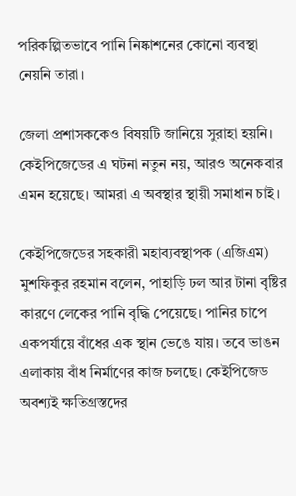পরিকল্পিতভাবে পানি নিষ্কাশনের কোনো ব্যবস্থা নেয়নি তারা।

জেলা প্রশাসককেও বিষয়টি জানিয়ে সুরাহা হয়নি। কেইপিজেডের এ ঘটনা নতুন নয়, আরও অনেকবার এমন হয়েছে। আমরা এ অবস্থার স্থায়ী সমাধান চাই।

কেইপিজেডের সহকারী মহাব্যবস্থাপক (এজিএম) মুশফিকুর রহমান বলেন, পাহাড়ি ঢল আর টানা বৃষ্টির কারণে লেকের পানি বৃদ্ধি পেয়েছে। পানির চাপে একপর্যায়ে বাঁধের এক স্থান ভেঙে যায়। তবে ভাঙন এলাকায় বাঁধ নির্মাণের কাজ চলছে। কেইপিজেড অবশ্যই ক্ষতিগ্রস্তদের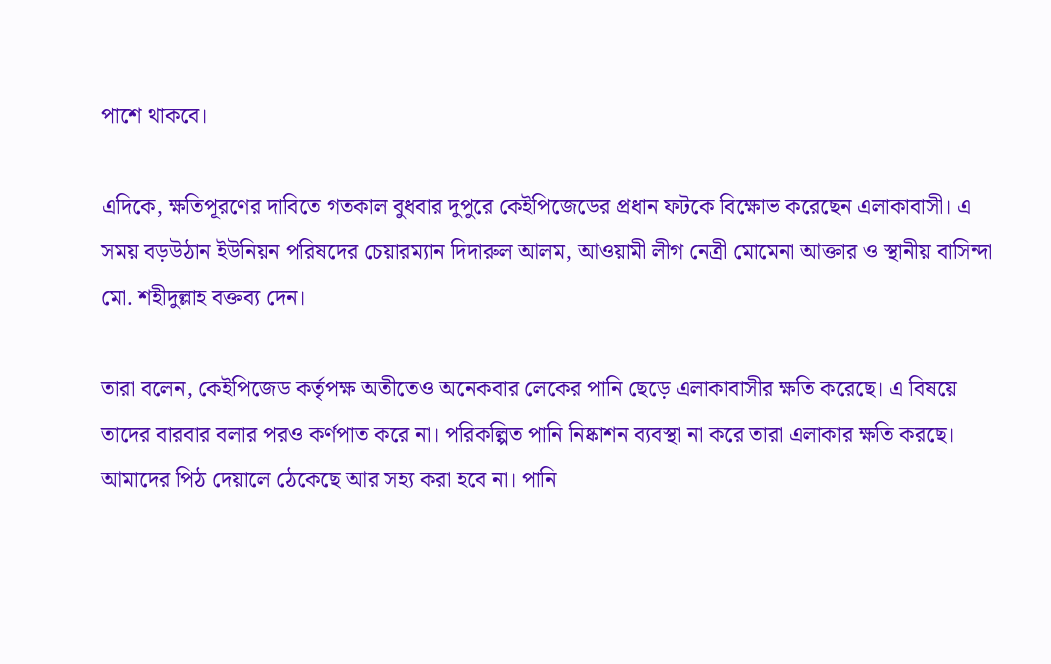পাশে থাকবে।

এদিকে, ক্ষতিপূরণের দাবিতে গতকাল বুধবার দুপুরে কেইপিজেডের প্রধান ফটকে বিক্ষোভ করেছেন এলাকাবাসী। এ সময় বড়উঠান ইউনিয়ন পরিষদের চেয়ারম্যান দিদারুল আলম, আওয়ামী লীগ নেত্রী মোমেনা আক্তার ও স্থানীয় বাসিন্দা মো. শহীদুল্লাহ বক্তব্য দেন।

তারা বলেন, কেইপিজেড কর্তৃপক্ষ অতীতেও অনেকবার লেকের পানি ছেড়ে এলাকাবাসীর ক্ষতি করেছে। এ বিষয়ে তাদের বারবার বলার পরও কর্ণপাত করে না। পরিকল্পিত পানি নিষ্কাশন ব্যবস্থা না করে তারা এলাকার ক্ষতি করছে। আমাদের পিঠ দেয়ালে ঠেকেছে আর সহ্য করা হবে না। পানি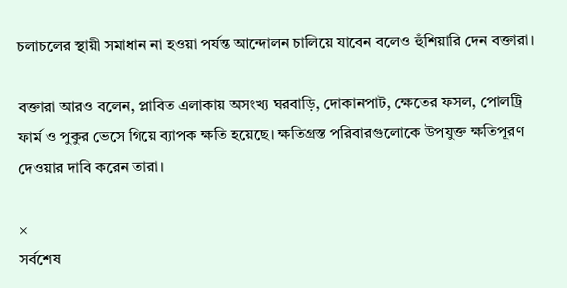চলাচলের স্থায়ী সমাধান না হওয়া পর্যন্ত আন্দোলন চালিয়ে যাবেন বলেও হুঁশিয়ারি দেন বক্তারা।

বক্তারা আরও বলেন, প্লাবিত এলাকায় অসংখ্য ঘরবাড়ি, দোকানপাট, ক্ষেতের ফসল, পোলট্রি ফার্ম ও পুকুর ভেসে গিয়ে ব্যাপক ক্ষতি হয়েছে। ক্ষতিগ্রস্ত পরিবারগুলোকে উপযুক্ত ক্ষতিপূরণ দেওয়ার দাবি করেন তারা।

×
সর্বশেষ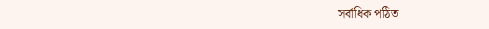সর্বাধিক পঠিত